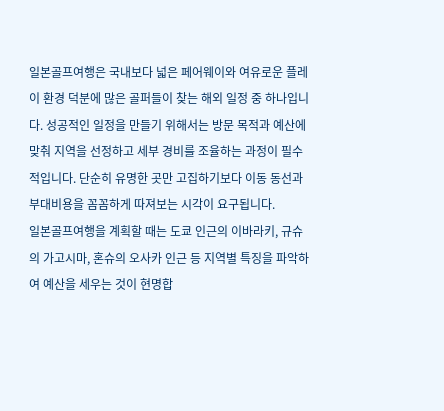일본골프여행은 국내보다 넓은 페어웨이와 여유로운 플레이 환경 덕분에 많은 골퍼들이 찾는 해외 일정 중 하나입니다. 성공적인 일정을 만들기 위해서는 방문 목적과 예산에 맞춰 지역을 선정하고 세부 경비를 조율하는 과정이 필수적입니다. 단순히 유명한 곳만 고집하기보다 이동 동선과 부대비용을 꼼꼼하게 따져보는 시각이 요구됩니다.
일본골프여행을 계획할 때는 도쿄 인근의 이바라키, 규슈의 가고시마, 혼슈의 오사카 인근 등 지역별 특징을 파악하여 예산을 세우는 것이 현명합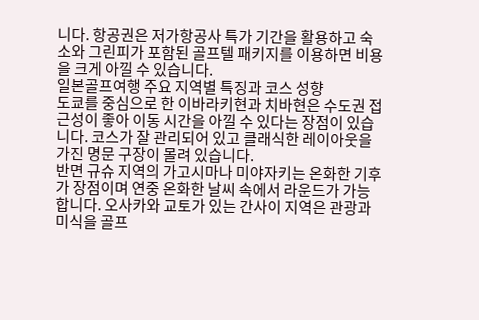니다. 항공권은 저가항공사 특가 기간을 활용하고 숙소와 그린피가 포함된 골프텔 패키지를 이용하면 비용을 크게 아낄 수 있습니다.
일본골프여행 주요 지역별 특징과 코스 성향
도쿄를 중심으로 한 이바라키현과 치바현은 수도권 접근성이 좋아 이동 시간을 아낄 수 있다는 장점이 있습니다. 코스가 잘 관리되어 있고 클래식한 레이아웃을 가진 명문 구장이 몰려 있습니다.
반면 규슈 지역의 가고시마나 미야자키는 온화한 기후가 장점이며 연중 온화한 날씨 속에서 라운드가 가능합니다. 오사카와 교토가 있는 간사이 지역은 관광과 미식을 골프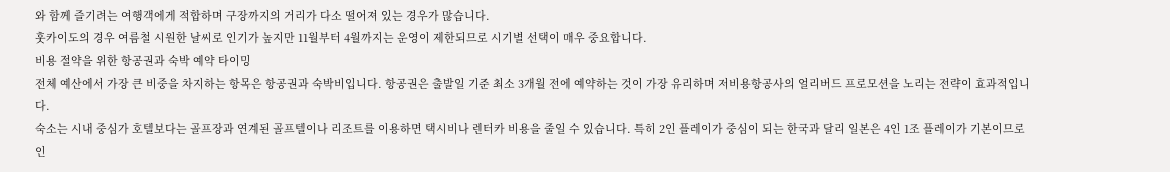와 함께 즐기려는 여행객에게 적합하며 구장까지의 거리가 다소 떨어져 있는 경우가 많습니다.
훗카이도의 경우 여름철 시원한 날씨로 인기가 높지만 11월부터 4월까지는 운영이 제한되므로 시기별 선택이 매우 중요합니다.
비용 절약을 위한 항공권과 숙박 예약 타이밍
전체 예산에서 가장 큰 비중을 차지하는 항목은 항공권과 숙박비입니다. 항공권은 출발일 기준 최소 3개월 전에 예약하는 것이 가장 유리하며 저비용항공사의 얼리버드 프로모션을 노리는 전략이 효과적입니다.
숙소는 시내 중심가 호텔보다는 골프장과 연계된 골프텔이나 리조트를 이용하면 택시비나 렌터카 비용을 줄일 수 있습니다. 특히 2인 플레이가 중심이 되는 한국과 달리 일본은 4인 1조 플레이가 기본이므로 인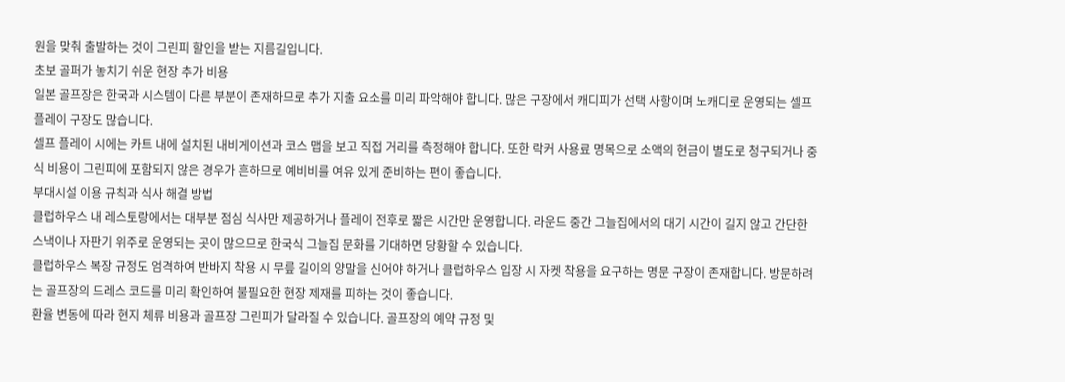원을 맞춰 출발하는 것이 그린피 할인을 받는 지름길입니다.
초보 골퍼가 놓치기 쉬운 현장 추가 비용
일본 골프장은 한국과 시스템이 다른 부분이 존재하므로 추가 지출 요소를 미리 파악해야 합니다. 많은 구장에서 캐디피가 선택 사항이며 노캐디로 운영되는 셀프 플레이 구장도 많습니다.
셀프 플레이 시에는 카트 내에 설치된 내비게이션과 코스 맵을 보고 직접 거리를 측정해야 합니다. 또한 락커 사용료 명목으로 소액의 현금이 별도로 청구되거나 중식 비용이 그린피에 포함되지 않은 경우가 흔하므로 예비비를 여유 있게 준비하는 편이 좋습니다.
부대시설 이용 규칙과 식사 해결 방법
클럽하우스 내 레스토랑에서는 대부분 점심 식사만 제공하거나 플레이 전후로 짧은 시간만 운영합니다. 라운드 중간 그늘집에서의 대기 시간이 길지 않고 간단한 스낵이나 자판기 위주로 운영되는 곳이 많으므로 한국식 그늘집 문화를 기대하면 당황할 수 있습니다.
클럽하우스 복장 규정도 엄격하여 반바지 착용 시 무릎 길이의 양말을 신어야 하거나 클럽하우스 입장 시 자켓 착용을 요구하는 명문 구장이 존재합니다. 방문하려는 골프장의 드레스 코드를 미리 확인하여 불필요한 현장 제재를 피하는 것이 좋습니다.
환율 변동에 따라 현지 체류 비용과 골프장 그린피가 달라질 수 있습니다. 골프장의 예약 규정 및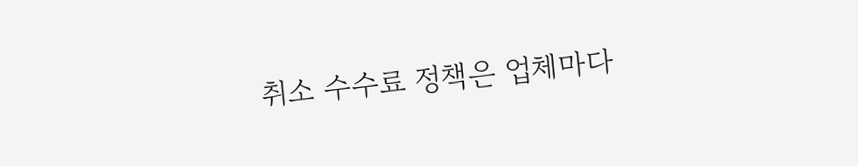취소 수수료 정책은 업체마다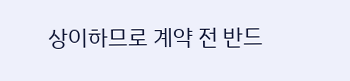상이하므로 계약 전 반드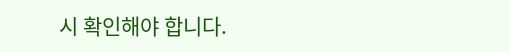시 확인해야 합니다.